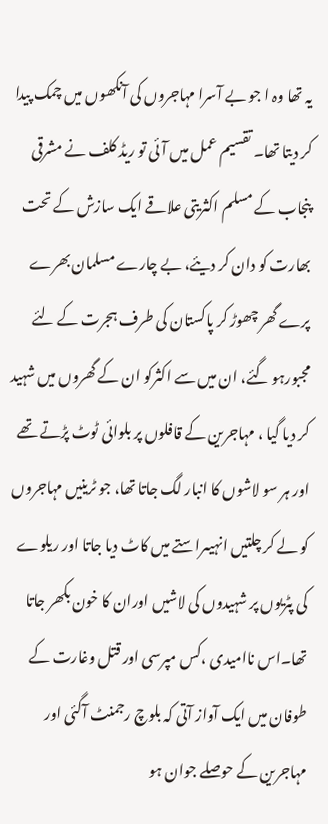یہ تھا وہ ا جو بے آسرا مہاجروں کی آنکھوں میں چمک پیدا کر دیتا تھا۔ تقسیم عمل میں آئی تو ریڈ کلف نے مشرقی پنجاب کے مسلم اکثریتی علاقے ایک سازش کے تحت بھارت کو دان کر دیئے، بے چارے مسلمان بھرے پرے گھر چھوڑ کر پاکستان کی طرف ہجرت کے لئے مجبورہو گئے، ان میں سے اکثرکو ان کے گھروں میں شہید کر دیا گیا ، مہاجرین کے قافلوں پر بلوائی ٹوٹ پڑتے تھے اور ہر سو لاشوں کا انبار لگ جاتا تھا، جو ٹرینیں مہاجروں کو لے کر چلتیں انہیںراستے میں کاٹ دیا جاتا اور ریلوے کی پٹریوں پر شہیدوں کی لاشیں اوران کا خون بکھر جاتا تھا۔اس ناامیدی ،کس مپرسی اور قتل وغارت کے طوفان میں ایک آواز آتی کہ بلوچ رجمنٹ آگئی اور مہاجرین کے حوصلے جوان ہو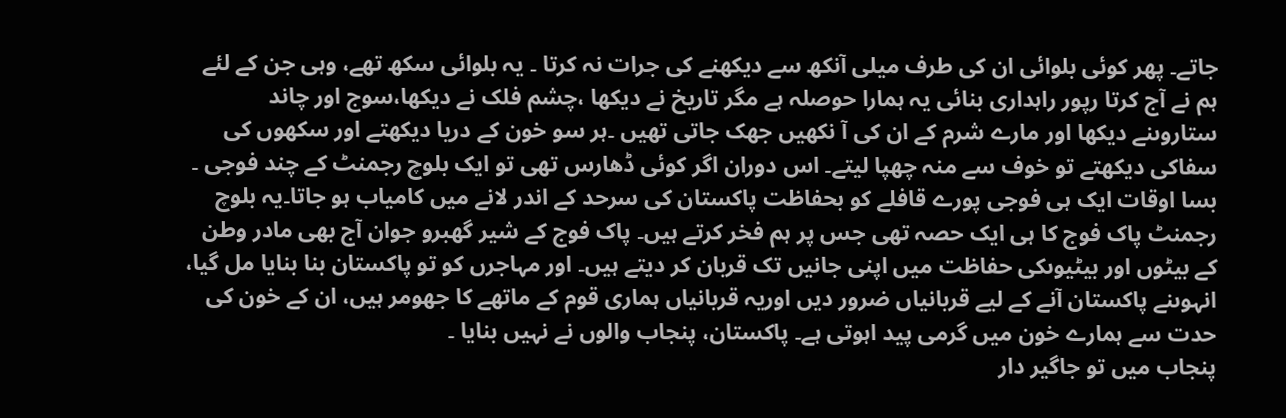جاتے۔ پھر کوئی بلوائی ان کی طرف میلی آنکھ سے دیکھنے کی جرات نہ کرتا ۔ یہ بلوائی سکھ تھے، وہی جن کے لئے ہم نے آج کرتا رپور راہداری بنائی یہ ہمارا حوصلہ ہے مگر تاریخ نے دیکھا ،چشم فلک نے دیکھا،سوج اور چاند ستاروںنے دیکھا اور مارے شرم کے ان کی آ نکھیں جھک جاتی تھیں ۔ہر سو خون کے دریا دیکھتے اور سکھوں کی سفاکی دیکھتے تو خوف سے منہ چھپا لیتے۔ اس دوران اگر کوئی ڈھارس تھی تو ایک بلوچ رجمنٹ کے چند فوجی ۔
بسا اوقات ایک ہی فوجی پورے قافلے کو بحفاظت پاکستان کی سرحد کے اندر لانے میں کامیاب ہو جاتا۔یہ بلوچ رجمنٹ پاک فوج کا ہی ایک حصہ تھی جس پر ہم فخر کرتے ہیں۔ پاک فوج کے شیر گھبرو جوان آج بھی مادر وطن کے بیٹوں اور بیٹیوںکی حفاظت میں اپنی جانیں تک قربان کر دیتے ہیں۔ اور مہاجرں کو تو پاکستان بنا بنایا مل گیا، انہوںنے پاکستان آنے کے لیے قربانیاں ضرور دیں اوریہ قربانیاں ہماری قوم کے ماتھے کا جھومر ہیں، ان کے خون کی حدت سے ہمارے خون میں گرمی پید اہوتی ہے۔ پاکستان، پنجاب والوں نے نہیں بنایا ۔
پنجاب میں تو جاگیر دار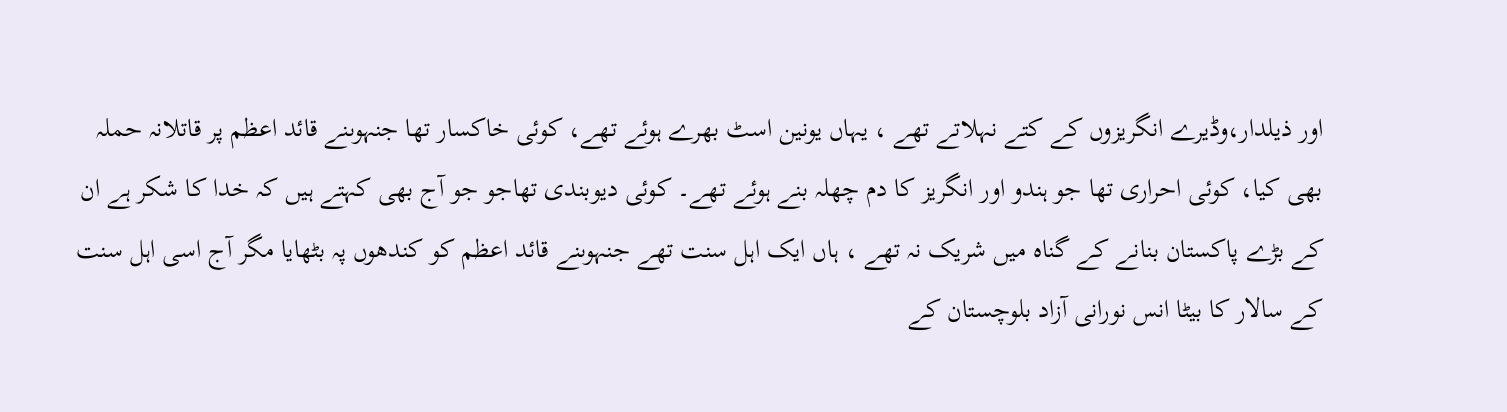اور ذیلدار،وڈیرے انگریزوں کے کتے نہلاتے تھے ، یہاں یونین اسٹ بھرے ہوئے تھے، کوئی خاکسار تھا جنہوںنے قائد اعظم پر قاتلانہ حملہ بھی کیا، کوئی احراری تھا جو ہندو اور انگریز کا دم چھلہ بنے ہوئے تھے۔ کوئی دیوبندی تھاجو جو آج بھی کہتے ہیں کہ خدا کا شکر ہے ان کے بڑے پاکستان بنانے کے گناہ میں شریک نہ تھے ، ہاں ایک اہل سنت تھے جنہوںنے قائد اعظم کو کندھوں پہ بٹھایا مگر آج اسی اہل سنت کے سالار کا بیٹا انس نورانی آزاد بلوچستان کے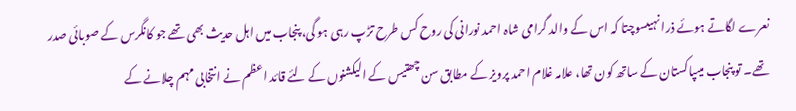نعرے لگاتے ہوئے ذرا نہیںسوچتا کہ اس کے والد گرامی شاہ احمد نورانی کی روح کس طرح تڑپ رہی ہو گی، پنجاب میں اہل حدیث بھی تھے جو کانگرس کے صوبائی صدر تھے۔ تو پنجاب میںپاکستان کے ساتھ کون تھا، علامہ غلام احمد پرویز کے مطابق سن چھتیس کے الیکشنوں کے لئے قائد اعظم نے انتخابی مہم چلانے کے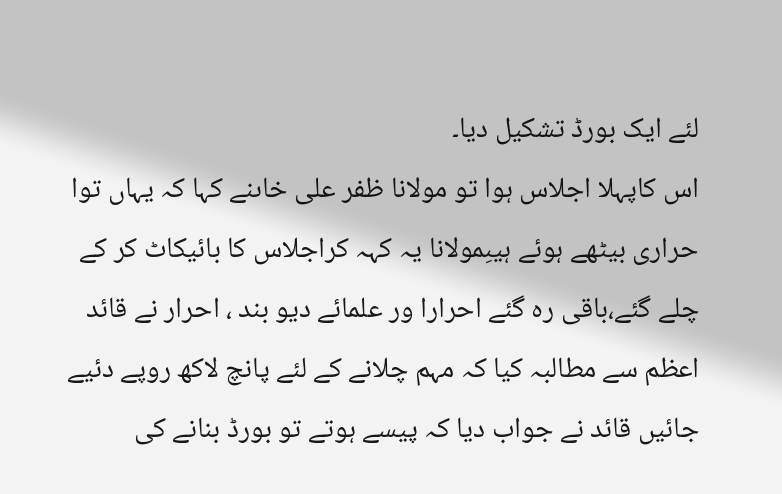لئے ایک بورڈ تشکیل دیا۔
اس کاپہلا اجلاس ہوا تو مولانا ظفر علی خاںنے کہا کہ یہاں توا حراری بیٹھے ہوئے ہیںِمولانا یہ کہہ کراجلاس کا بائیکاٹ کر کے چلے گئے،باقی رہ گئے احرارا ور علمائے دیو بند ، احرار نے قائد اعظم سے مطالبہ کیا کہ مہم چلانے کے لئے پانچ لاکھ روپے دئیے جائیں قائد نے جواب دیا کہ پیسے ہوتے تو بورڈ بنانے کی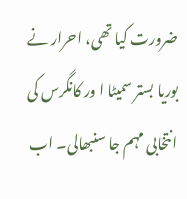ضرورت کیا تھی، احرار نے بوریا بستر سمیٹا ا ور کانگرس کی انتخابی مہم جا سنبھالی۔ اب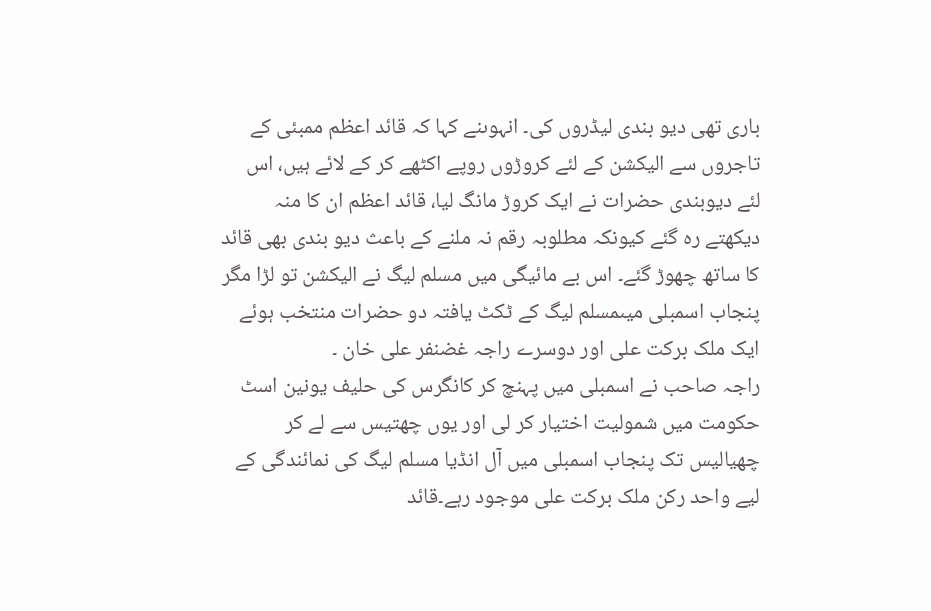باری تھی دیو بندی لیڈروں کی۔ انہوںنے کہا کہ قائد اعظم ممبئی کے تاجروں سے الیکشن کے لئے کروڑوں روپے اکٹھے کر کے لائے ہیں، اس لئے دیوبندی حضرات نے ایک کروڑ مانگ لیا، قائد اعظم ان کا منہ دیکھتے رہ گئے کیونکہ مطلوبہ رقم نہ ملنے کے باعث دیو بندی بھی قائد کا ساتھ چھوڑ گئے۔ اس بے مائیگی میں مسلم لیگ نے الیکشن تو لڑا مگر پنجاب اسمبلی میںمسلم لیگ کے ٹکٹ یافتہ دو حضرات منتخب ہوئے ایک ملک برکت علی اور دوسرے راجہ غضنفر علی خان ۔
راجہ صاحب نے اسمبلی میں پہنچ کر کانگرس کی حلیف یونین اسٹ حکومت میں شمولیت اختیار کر لی اور یوں چھتیس سے لے کر چھیالیس تک پنجاب اسمبلی میں آل انڈیا مسلم لیگ کی نمائندگی کے لیے واحد رکن ملک برکت علی موجود رہے۔قائد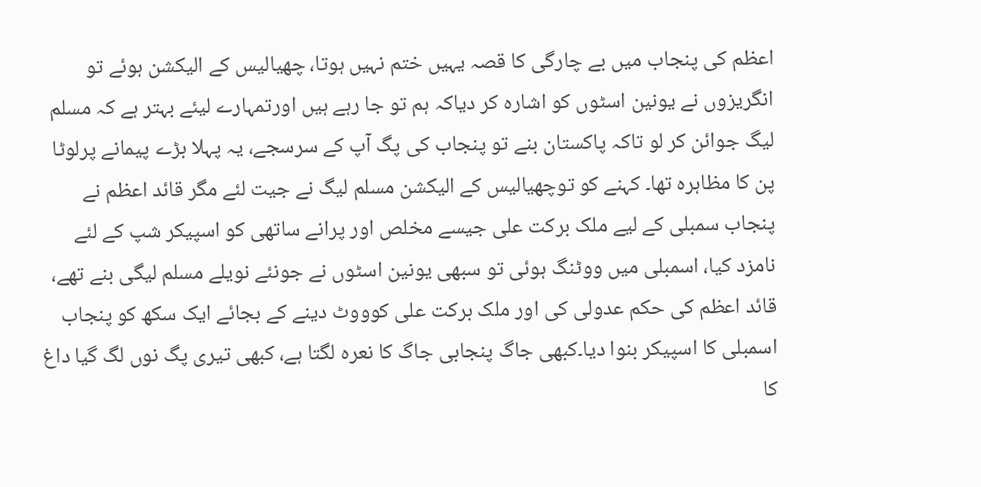اعظم کی پنجاب میں بے چارگی کا قصہ یہیں ختم نہیں ہوتا، چھیالیس کے الیکشن ہوئے تو انگریزوں نے یونین اسٹوں کو اشارہ کر دیاکہ ہم تو جا رہے ہیں اورتمہارے لیئے بہتر ہے کہ مسلم لیگ جوائن کر لو تاکہ پاکستان بنے تو پنجاب کی پگ آپ کے سرسجے، یہ پہلا بڑے پیمانے پرلوٹا پن کا مظاہرہ تھا۔ کہنے کو توچھیالیس کے الیکشن مسلم لیگ نے جیت لئے مگر قائد اعظم نے پنجاب سمبلی کے لیے ملک برکت علی جیسے مخلص اور پرانے ساتھی کو اسپیکر شپ کے لئے نامزد کیا، اسمبلی میں ووٹنگ ہوئی تو سبھی یونین اسٹوں نے جونئے نویلے مسلم لیگی بنے تھے، قائد اعظم کی حکم عدولی کی اور ملک برکت علی کوووٹ دینے کے بجائے ایک سکھ کو پنجاب اسمبلی کا اسپیکر بنوا دیا۔کبھی جاگ پنجابی جاگ کا نعرہ لگتا ہے، کبھی تیری پگ نوں لگ گیا داغ کا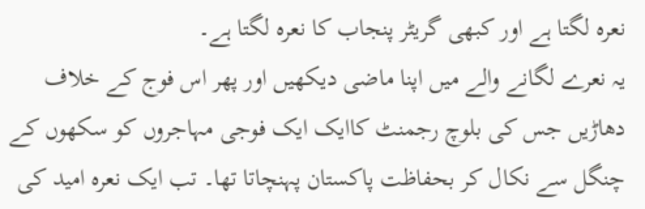نعرہ لگتا ہے اور کبھی گریٹر پنجاب کا نعرہ لگتا ہے۔
یہ نعرے لگانے والے میں اپنا ماضی دیکھیں اور پھر اس فوج کے خلاف دھاڑیں جس کی بلوچ رجمنٹ کاایک ایک فوجی مہاجروں کو سکھوں کے چنگل سے نکال کر بحفاظت پاکستان پہنچاتا تھا۔ تب ایک نعرہ امید کی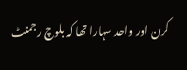کرن اور واحد سہارا تھا کہ بلوچ رجمنٹ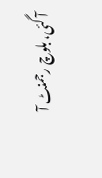آ گئی، بلوچ رجمنٹ آ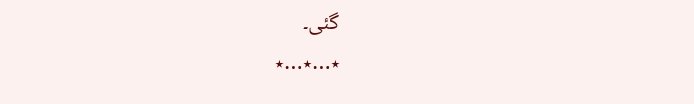گئی۔
٭…٭…٭